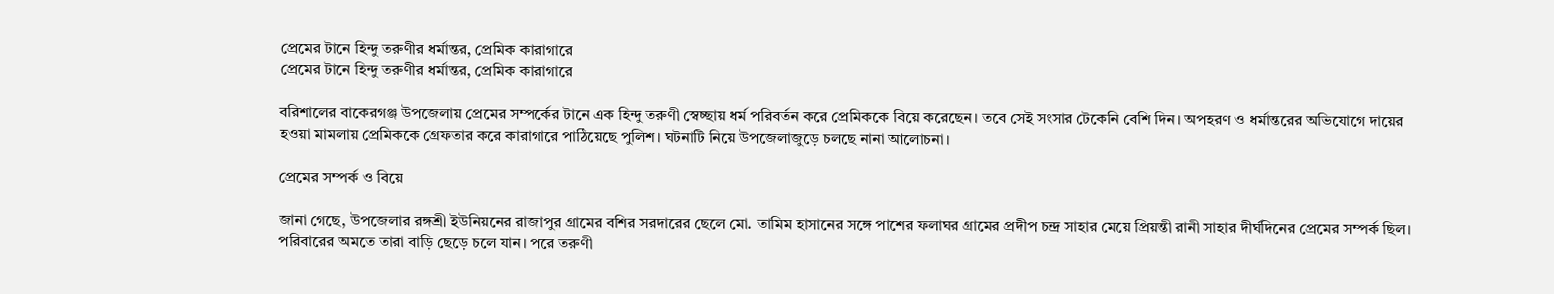প্রেমের টানে হিন্দু তরুণীর ধর্মান্তর, প্রেমিক কারাগারে
প্রেমের টানে হিন্দু তরুণীর ধর্মান্তর, প্রেমিক কারাগারে

বরিশালের বাকেরগঞ্জ উপজেলায় প্রেমের সম্পর্কের টানে এক হিন্দু তরুণী স্বেচ্ছায় ধর্ম পরিবর্তন করে প্রেমিককে বিয়ে করেছেন। তবে সেই সংসার টেকেনি বেশি দিন। অপহরণ ও ধর্মান্তরের অভিযোগে দায়ের হওয়া মামলায় প্রেমিককে গ্রেফতার করে কারাগারে পাঠিয়েছে পুলিশ। ঘটনাটি নিয়ে উপজেলাজুড়ে চলছে নানা আলোচনা।

প্রেমের সম্পর্ক ও বিয়ে

জানা গেছে, উপজেলার রঙ্গশ্রী ইউনিয়নের রাজাপুর গ্রামের বশির সরদারের ছেলে মো. তামিম হাসানের সঙ্গে পাশের ফলাঘর গ্রামের প্রদীপ চন্দ্র সাহার মেয়ে প্রিয়ন্তী রানী সাহার দীর্ঘদিনের প্রেমের সম্পর্ক ছিল। পরিবারের অমতে তারা বাড়ি ছেড়ে চলে যান। পরে তরুণী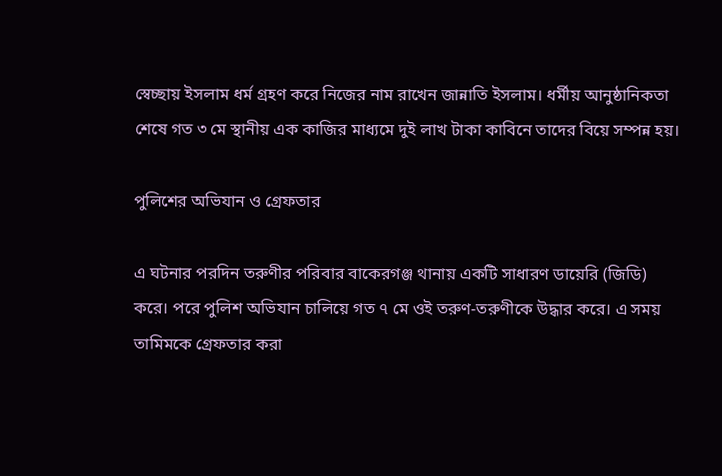স্বেচ্ছায় ইসলাম ধর্ম গ্রহণ করে নিজের নাম রাখেন জান্নাতি ইসলাম। ধর্মীয় আনুষ্ঠানিকতা শেষে গত ৩ মে স্থানীয় এক কাজির মাধ্যমে দুই লাখ টাকা কাবিনে তাদের বিয়ে সম্পন্ন হয়।

পুলিশের অভিযান ও গ্রেফতার

এ ঘটনার পরদিন তরুণীর পরিবার বাকেরগঞ্জ থানায় একটি সাধারণ ডায়েরি (জিডি) করে। পরে পুলিশ অভিযান চালিয়ে গত ৭ মে ওই তরুণ-তরুণীকে উদ্ধার করে। এ সময় তামিমকে গ্রেফতার করা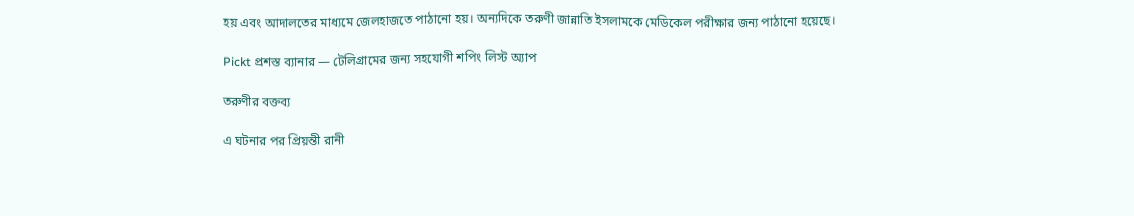হয় এবং আদালতের মাধ্যমে জেলহাজতে পাঠানো হয়। অন্যদিকে তরুণী জান্নাতি ইসলামকে মেডিকেল পরীক্ষার জন্য পাঠানো হয়েছে।

Pickt প্রশস্ত ব্যানার — টেলিগ্রামের জন্য সহযোগী শপিং লিস্ট অ্যাপ

তরুণীর বক্তব্য

এ ঘটনার পর প্রিয়ন্তী রানী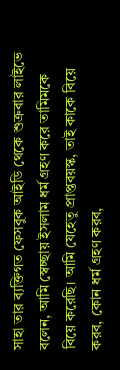সাহা তার ব্যক্তিগত ফেসবুক আইডি থেকে শুক্রবার লাইভে বলেন, আমি স্বেচ্ছায় ইসলাম ধর্ম গ্রহণ করে তামিমকে বিয়ে করেছি। আমি যেহেতু প্রাপ্তবয়স্ক, তাই কাকে বিয়ে করব, কোন ধর্ম গ্রহণ করব,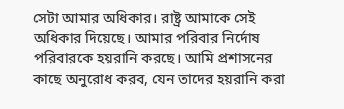সেটা আমার অধিকার। রাষ্ট্র আমাকে সেই অধিকার দিয়েছে। আমার পরিবার নির্দোষ পরিবারকে হয়রানি করছে। আমি প্রশাসনের কাছে অনুরোধ করব, যেন তাদের হয়রানি করা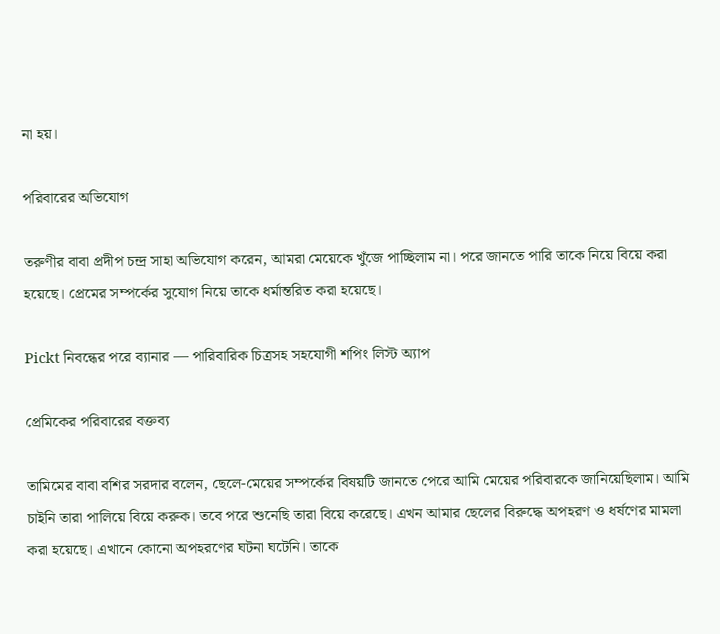না হয়।

পরিবারের অভিযোগ

তরুণীর বাবা প্রদীপ চন্দ্র সাহা অভিযোগ করেন, আমরা মেয়েকে খুঁজে পাচ্ছিলাম না। পরে জানতে পারি তাকে নিয়ে বিয়ে করা হয়েছে। প্রেমের সম্পর্কের সুযোগ নিয়ে তাকে ধর্মান্তরিত করা হয়েছে।

Pickt নিবন্ধের পরে ব্যানার — পারিবারিক চিত্রসহ সহযোগী শপিং লিস্ট অ্যাপ

প্রেমিকের পরিবারের বক্তব্য

তামিমের বাবা বশির সরদার বলেন, ছেলে-মেয়ের সম্পর্কের বিষয়টি জানতে পেরে আমি মেয়ের পরিবারকে জানিয়েছিলাম। আমি চাইনি তারা পালিয়ে বিয়ে করুক। তবে পরে শুনেছি তারা বিয়ে করেছে। এখন আমার ছেলের বিরুদ্ধে অপহরণ ও ধর্ষণের মামলা করা হয়েছে। এখানে কোনো অপহরণের ঘটনা ঘটেনি। তাকে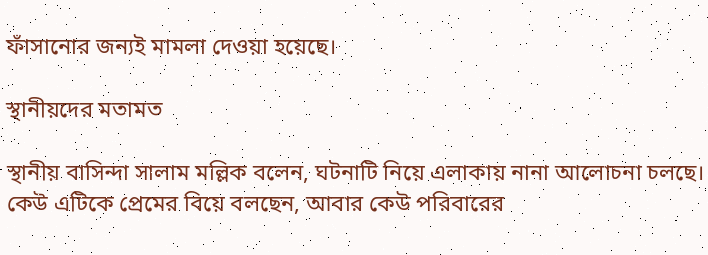ফাঁসানোর জন্যই মামলা দেওয়া হয়েছে।

স্থানীয়দের মতামত

স্থানীয় বাসিন্দা সালাম মল্লিক বলেন, ঘটনাটি নিয়ে এলাকায় নানা আলোচনা চলছে। কেউ এটিকে প্রেমের বিয়ে বলছেন, আবার কেউ পরিবারের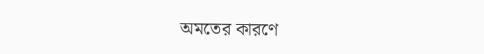অমতের কারণে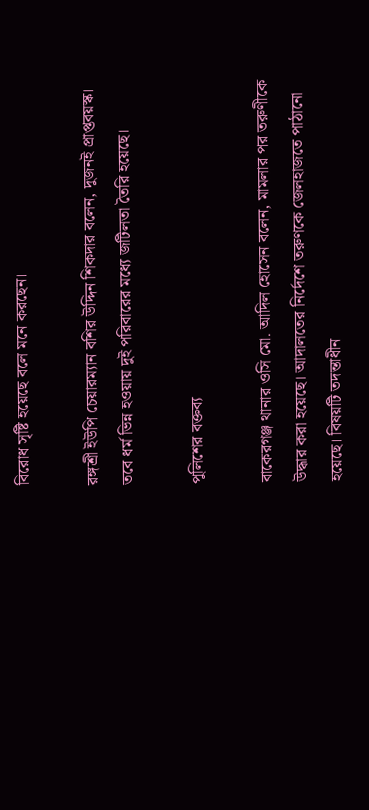বিরোধ সৃষ্টি হয়েছে বলে মনে করছেন।

রঙ্গশ্রী ইউপি চেয়ারম্যান বশির উদ্দিন শিকদার বলেন, দুজনই প্রাপ্তবয়স্ক। তবে ধর্ম ভিন্ন হওয়ায় দুই পরিবারের মধ্যে জটিলতা তৈরি হয়েছে।

পুলিশের বক্তব্য

বাকেরগঞ্জ থানার ওসি মো. আদিল হোসেন বলেন, মামলার পর তরুণীকে উদ্ধার করা হয়েছে। আদালতের নির্দেশে তরুণকে জেলহাজতে পাঠানো হয়েছে। বিষয়টি তদন্তাধীন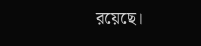রয়েছে।